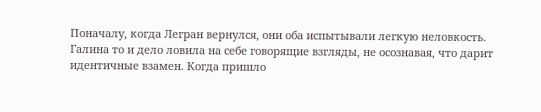Поначалу, когда Легран вернулся, они оба испытывали легкую неловкость. Галина то и дело ловила на себе говорящие взгляды, не осознавая, что дарит идентичные взамен. Когда пришло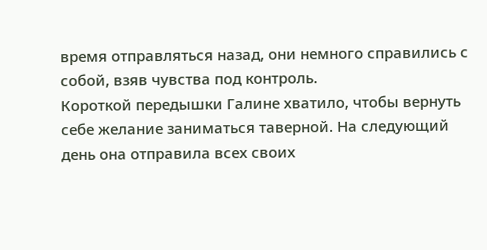время отправляться назад, они немного справились с собой, взяв чувства под контроль.
Короткой передышки Галине хватило, чтобы вернуть себе желание заниматься таверной. На следующий день она отправила всех своих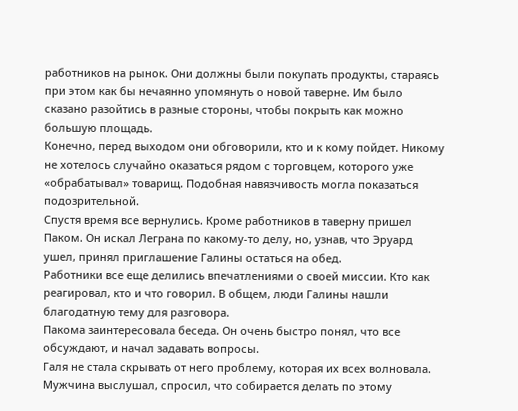работников на рынок. Они должны были покупать продукты, стараясь при этом как бы нечаянно упомянуть о новой таверне. Им было сказано разойтись в разные стороны, чтобы покрыть как можно большую площадь.
Конечно, перед выходом они обговорили, кто и к кому пойдет. Никому не хотелось случайно оказаться рядом с торговцем, которого уже «обрабатывал» товарищ. Подобная навязчивость могла показаться подозрительной.
Спустя время все вернулись. Кроме работников в таверну пришел Паком. Он искал Леграна по какому-то делу, но, узнав, что Эруард ушел, принял приглашение Галины остаться на обед.
Работники все еще делились впечатлениями о своей миссии. Кто как реагировал, кто и что говорил. В общем, люди Галины нашли благодатную тему для разговора.
Пакома заинтересовала беседа. Он очень быстро понял, что все обсуждают, и начал задавать вопросы.
Галя не стала скрывать от него проблему, которая их всех волновала. Мужчина выслушал, спросил, что собирается делать по этому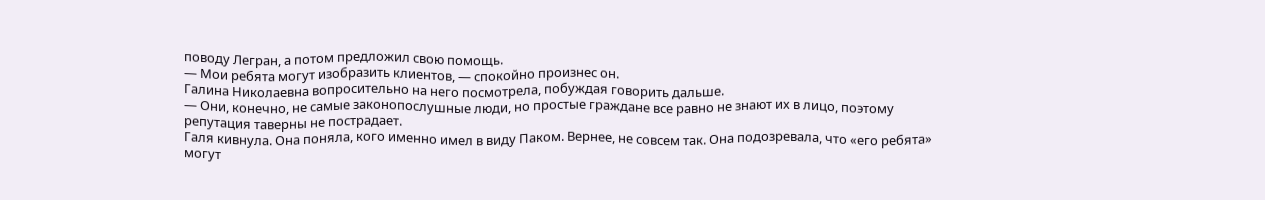поводу Легран, а потом предложил свою помощь.
— Мои ребята могут изобразить клиентов, — спокойно произнес он.
Галина Николаевна вопросительно на него посмотрела, побуждая говорить дальше.
— Они, конечно, не самые законопослушные люди, но простые граждане все равно не знают их в лицо, поэтому репутация таверны не пострадает.
Галя кивнула. Она поняла, кого именно имел в виду Паком. Вернее, не совсем так. Она подозревала, что «его ребята» могут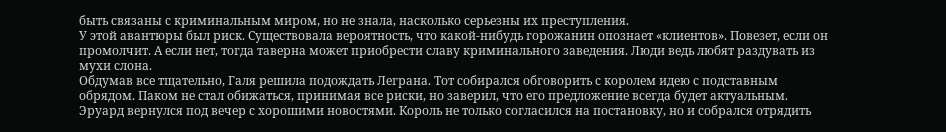быть связаны с криминальным миром, но не знала, насколько серьезны их преступления.
У этой авантюры был риск. Существовала вероятность, что какой-нибудь горожанин опознает «клиентов». Повезет, если он промолчит. А если нет, тогда таверна может приобрести славу криминального заведения. Люди ведь любят раздувать из мухи слона.
Обдумав все тщательно, Галя решила подождать Леграна. Тот собирался обговорить с королем идею с подставным обрядом. Паком не стал обижаться, принимая все риски, но заверил, что его предложение всегда будет актуальным.
Эруард вернулся под вечер с хорошими новостями. Король не только согласился на постановку, но и собрался отрядить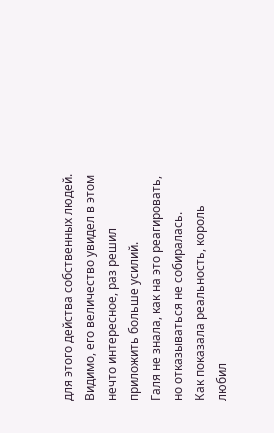для этого действа собственных людей. Видимо, его величество увидел в этом нечто интересное, раз решил приложить больше усилий.
Галя не знала, как на это реагировать, но отказываться не собиралась.
Как показала реальность, король любил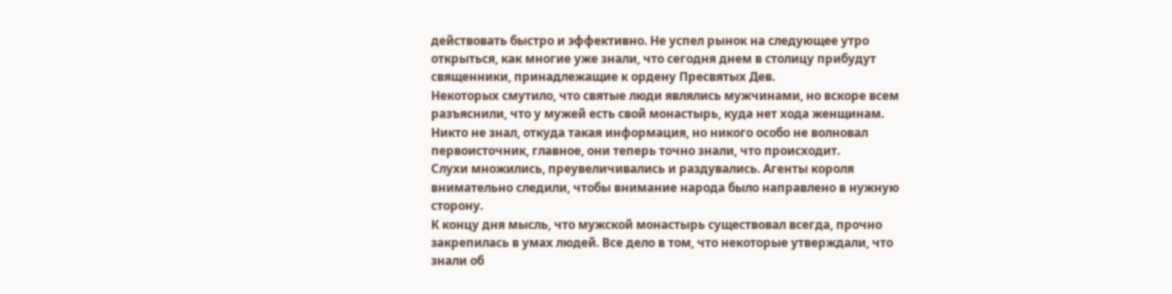действовать быстро и эффективно. Не успел рынок на следующее утро открыться, как многие уже знали, что сегодня днем в столицу прибудут священники, принадлежащие к ордену Пресвятых Дев.
Некоторых смутило, что святые люди являлись мужчинами, но вскоре всем разъяснили, что у мужей есть свой монастырь, куда нет хода женщинам. Никто не знал, откуда такая информация, но никого особо не волновал первоисточник, главное, они теперь точно знали, что происходит.
Слухи множились, преувеличивались и раздувались. Агенты короля внимательно следили, чтобы внимание народа было направлено в нужную сторону.
К концу дня мысль, что мужской монастырь существовал всегда, прочно закрепилась в умах людей. Все дело в том, что некоторые утверждали, что знали об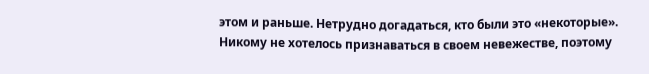этом и раньше. Нетрудно догадаться, кто были это «некоторые». Никому не хотелось признаваться в своем невежестве, поэтому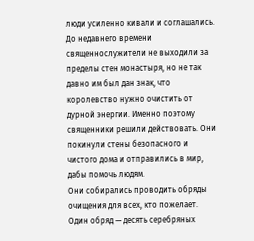люди усиленно кивали и соглашались.
До недавнего времени священнослужители не выходили за пределы стен монастыря, но не так давно им был дан знак, что королевство нужно очистить от дурной энергии. Именно поэтому священники решили действовать. Они покинули стены безопасного и чистого дома и отправились в мир, дабы помочь людям.
Они собирались проводить обряды очищения для всех, кто пожелает. Один обряд — десять серебряных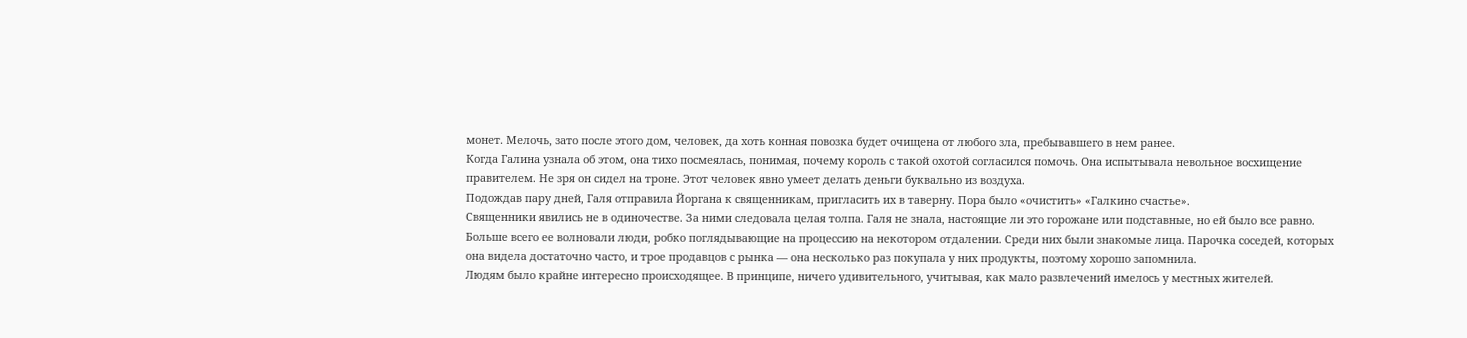монет. Мелочь, зато после этого дом, человек, да хоть конная повозка будет очищена от любого зла, пребывавшего в нем ранее.
Когда Галина узнала об этом, она тихо посмеялась, понимая, почему король с такой охотой согласился помочь. Она испытывала невольное восхищение правителем. Не зря он сидел на троне. Этот человек явно умеет делать деньги буквально из воздуха.
Подождав пару дней, Галя отправила Йоргана к священникам, пригласить их в таверну. Пора было «очистить» «Галкино счастье».
Священники явились не в одиночестве. За ними следовала целая толпа. Галя не знала, настоящие ли это горожане или подставные, но ей было все равно. Больше всего ее волновали люди, робко поглядывающие на процессию на некотором отдалении. Среди них были знакомые лица. Парочка соседей, которых она видела достаточно часто, и трое продавцов с рынка — она несколько раз покупала у них продукты, поэтому хорошо запомнила.
Людям было крайне интересно происходящее. В принципе, ничего удивительного, учитывая, как мало развлечений имелось у местных жителей.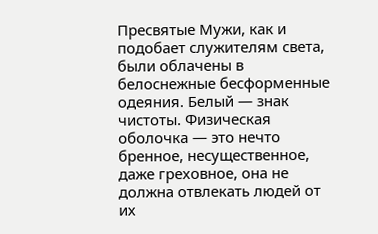Пресвятые Мужи, как и подобает служителям света, были облачены в белоснежные бесформенные одеяния. Белый — знак чистоты. Физическая оболочка — это нечто бренное, несущественное, даже греховное, она не должна отвлекать людей от их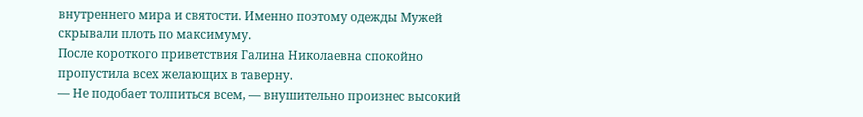внутреннего мира и святости. Именно поэтому одежды Мужей скрывали плоть по максимуму.
После короткого приветствия Галина Николаевна спокойно пропустила всех желающих в таверну.
— Не подобает толпиться всем, — внушительно произнес высокий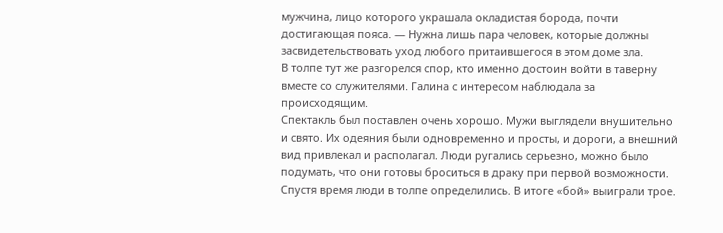мужчина, лицо которого украшала окладистая борода, почти достигающая пояса. — Нужна лишь пара человек, которые должны засвидетельствовать уход любого притаившегося в этом доме зла.
В толпе тут же разгорелся спор, кто именно достоин войти в таверну вместе со служителями. Галина с интересом наблюдала за происходящим.
Спектакль был поставлен очень хорошо. Мужи выглядели внушительно и свято. Их одеяния были одновременно и просты, и дороги, а внешний вид привлекал и располагал. Люди ругались серьезно, можно было подумать, что они готовы броситься в драку при первой возможности.
Спустя время люди в толпе определились. В итоге «бой» выиграли трое.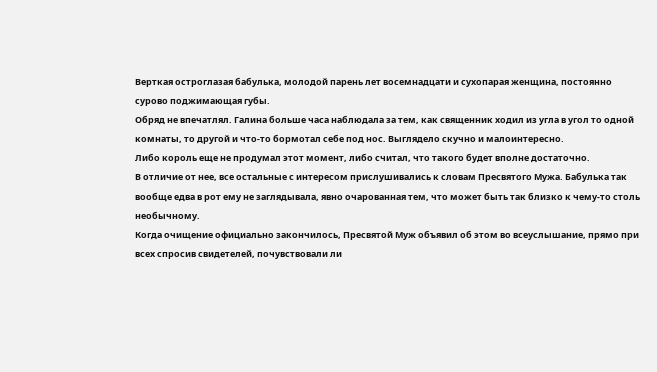Верткая остроглазая бабулька, молодой парень лет восемнадцати и сухопарая женщина, постоянно сурово поджимающая губы.
Обряд не впечатлял. Галина больше часа наблюдала за тем, как священник ходил из угла в угол то одной комнаты, то другой и что-то бормотал себе под нос. Выглядело скучно и малоинтересно.
Либо король еще не продумал этот момент, либо считал, что такого будет вполне достаточно.
В отличие от нее, все остальные с интересом прислушивались к словам Пресвятого Мужа. Бабулька так вообще едва в рот ему не заглядывала, явно очарованная тем, что может быть так близко к чему-то столь необычному.
Когда очищение официально закончилось, Пресвятой Муж объявил об этом во всеуслышание, прямо при всех спросив свидетелей, почувствовали ли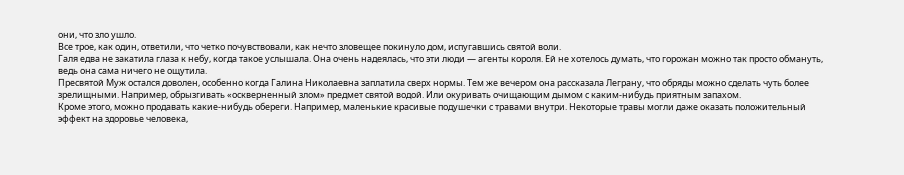они, что зло ушло.
Все трое, как один, ответили, что четко почувствовали, как нечто зловещее покинуло дом, испугавшись святой воли.
Галя едва не закатила глаза к небу, когда такое услышала. Она очень надеялась, что эти люди — агенты короля. Ей не хотелось думать, что горожан можно так просто обмануть, ведь она сама ничего не ощутила.
Пресвятой Муж остался доволен, особенно когда Галина Николаевна заплатила сверх нормы. Тем же вечером она рассказала Леграну, что обряды можно сделать чуть более зрелищными. Например, обрызгивать «оскверненный злом» предмет святой водой. Или окуривать очищающим дымом с каким-нибудь приятным запахом.
Кроме этого, можно продавать какие-нибудь обереги. Например, маленькие красивые подушечки с травами внутри. Некоторые травы могли даже оказать положительный эффект на здоровье человека,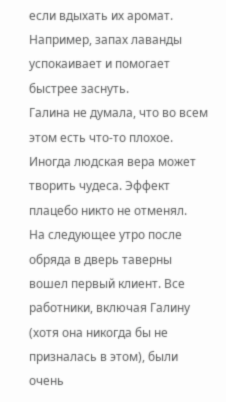если вдыхать их аромат. Например, запах лаванды успокаивает и помогает быстрее заснуть.
Галина не думала, что во всем этом есть что-то плохое. Иногда людская вера может творить чудеса. Эффект плацебо никто не отменял.
На следующее утро после обряда в дверь таверны вошел первый клиент. Все работники, включая Галину (хотя она никогда бы не призналась в этом), были очень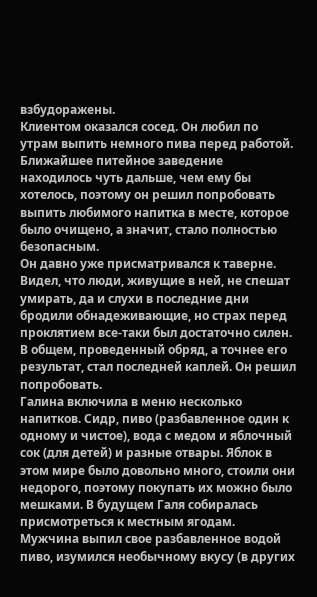взбудоражены.
Клиентом оказался сосед. Он любил по утрам выпить немного пива перед работой. Ближайшее питейное заведение находилось чуть дальше, чем ему бы хотелось, поэтому он решил попробовать выпить любимого напитка в месте, которое было очищено, а значит, стало полностью безопасным.
Он давно уже присматривался к таверне. Видел, что люди, живущие в ней, не спешат умирать, да и слухи в последние дни бродили обнадеживающие, но страх перед проклятием все-таки был достаточно силен. В общем, проведенный обряд, а точнее его результат, стал последней каплей. Он решил попробовать.
Галина включила в меню несколько напитков. Сидр, пиво (разбавленное один к одному и чистое), вода с медом и яблочный сок (для детей) и разные отвары. Яблок в этом мире было довольно много, стоили они недорого, поэтому покупать их можно было мешками. В будущем Галя собиралась присмотреться к местным ягодам.
Мужчина выпил свое разбавленное водой пиво, изумился необычному вкусу (в других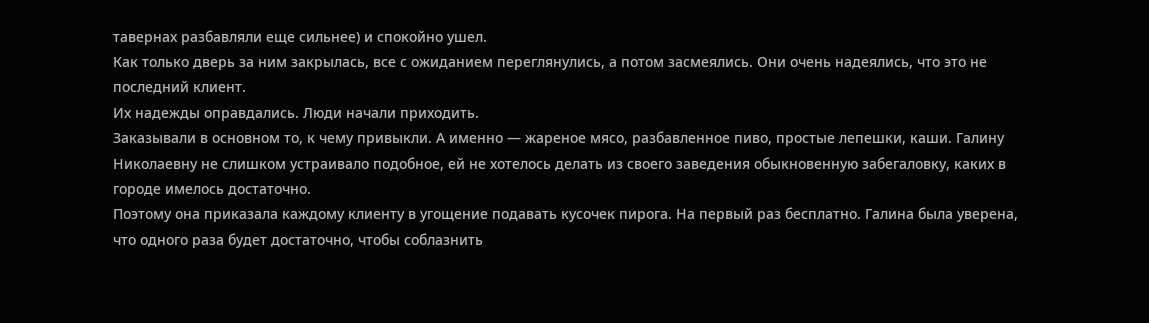тавернах разбавляли еще сильнее) и спокойно ушел.
Как только дверь за ним закрылась, все с ожиданием переглянулись, а потом засмеялись. Они очень надеялись, что это не последний клиент.
Их надежды оправдались. Люди начали приходить.
Заказывали в основном то, к чему привыкли. А именно — жареное мясо, разбавленное пиво, простые лепешки, каши. Галину Николаевну не слишком устраивало подобное, ей не хотелось делать из своего заведения обыкновенную забегаловку, каких в городе имелось достаточно.
Поэтому она приказала каждому клиенту в угощение подавать кусочек пирога. На первый раз бесплатно. Галина была уверена, что одного раза будет достаточно, чтобы соблазнить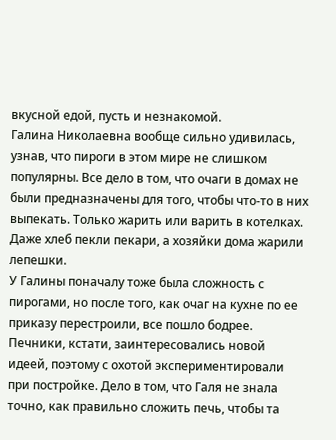вкусной едой, пусть и незнакомой.
Галина Николаевна вообще сильно удивилась, узнав, что пироги в этом мире не слишком популярны. Все дело в том, что очаги в домах не были предназначены для того, чтобы что-то в них выпекать. Только жарить или варить в котелках. Даже хлеб пекли пекари, а хозяйки дома жарили лепешки.
У Галины поначалу тоже была сложность с пирогами, но после того, как очаг на кухне по ее приказу перестроили, все пошло бодрее. Печники, кстати, заинтересовались новой идеей, поэтому с охотой экспериментировали при постройке. Дело в том, что Галя не знала точно, как правильно сложить печь, чтобы та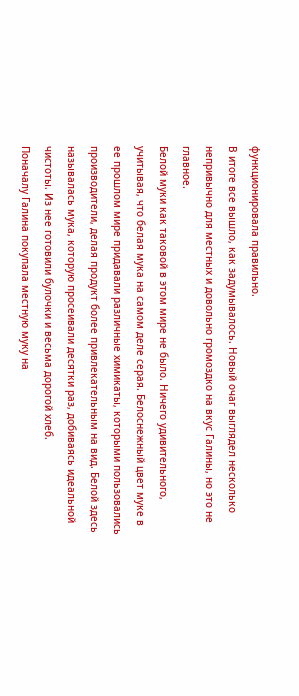функционировала правильно.
В итоге все вышло, как задумывалось. Новый очаг выглядел несколько непривычно для местных и довольно громоздко на вкус Галины, но это не главное.
Белой муки как таковой в этом мире не было. Ничего удивительного, учитывая, что белая мука на самом деле серая. Белоснежный цвет муке в ее прошлом мире придавали различные химикаты, которыми пользовались производители, делая продукт более привлекательным на вид. Белой здесь называлась мука, которую просеивали десятки раз, добиваясь идеальной чистоты. Из нее готовили булочки и весьма дорогой хлеб.
Поначалу Галина покупала местную муку на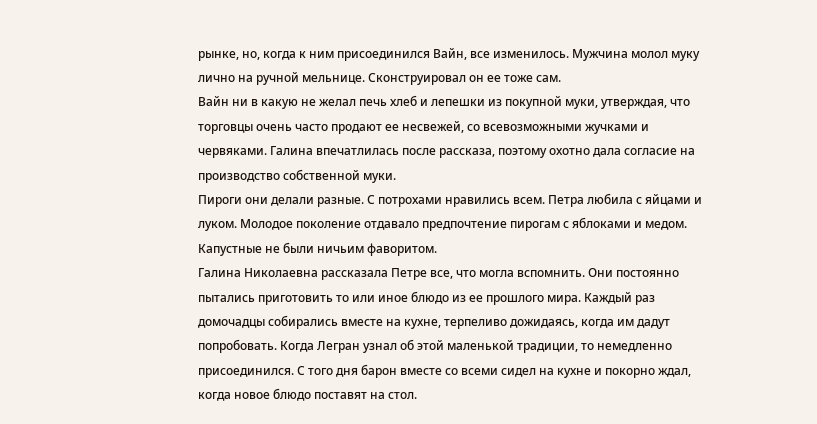рынке, но, когда к ним присоединился Вайн, все изменилось. Мужчина молол муку лично на ручной мельнице. Сконструировал он ее тоже сам.
Вайн ни в какую не желал печь хлеб и лепешки из покупной муки, утверждая, что торговцы очень часто продают ее несвежей, со всевозможными жучками и червяками. Галина впечатлилась после рассказа, поэтому охотно дала согласие на производство собственной муки.
Пироги они делали разные. С потрохами нравились всем. Петра любила с яйцами и луком. Молодое поколение отдавало предпочтение пирогам с яблоками и медом. Капустные не были ничьим фаворитом.
Галина Николаевна рассказала Петре все, что могла вспомнить. Они постоянно пытались приготовить то или иное блюдо из ее прошлого мира. Каждый раз домочадцы собирались вместе на кухне, терпеливо дожидаясь, когда им дадут попробовать. Когда Легран узнал об этой маленькой традиции, то немедленно присоединился. С того дня барон вместе со всеми сидел на кухне и покорно ждал, когда новое блюдо поставят на стол.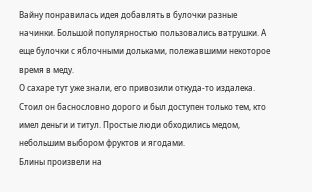Вайну понравилась идея добавлять в булочки разные начинки. Большой популярностью пользовались ватрушки. А еще булочки с яблочными дольками, полежавшими некоторое время в меду.
О сахаре тут уже знали, его привозили откуда-то издалека. Стоил он баснословно дорого и был доступен только тем, кто имел деньги и титул. Простые люди обходились медом, небольшим выбором фруктов и ягодами.
Блины произвели на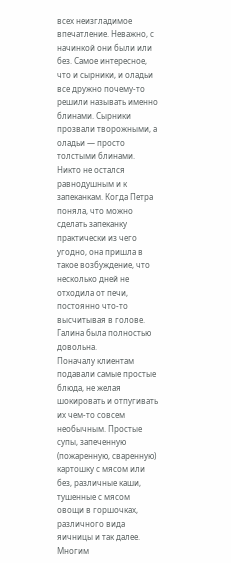всех неизгладимое впечатление. Неважно, с начинкой они были или без. Самое интересное, что и сырники, и оладьи все дружно почему-то решили называть именно блинами. Сырники прозвали творожными, а оладьи — просто толстыми блинами.
Никто не остался равнодушным и к запеканкам. Когда Петра поняла, что можно сделать запеканку практически из чего угодно, она пришла в такое возбуждение, что несколько дней не отходила от печи, постоянно что-то высчитывая в голове. Галина была полностью довольна.
Поначалу клиентам подавали самые простые блюда, не желая шокировать и отпугивать их чем-то совсем необычным. Простые супы, запеченную (пожаренную, сваренную) картошку с мясом или без, различные каши, тушенные с мясом овощи в горшочках, различного вида яичницы и так далее. Многим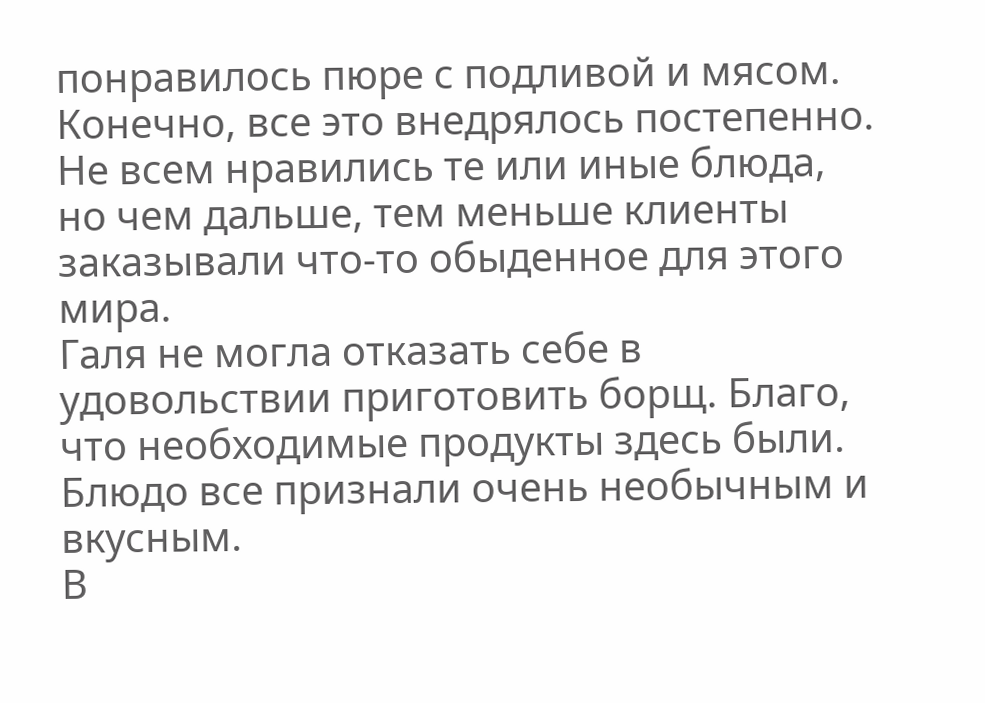понравилось пюре с подливой и мясом.
Конечно, все это внедрялось постепенно. Не всем нравились те или иные блюда, но чем дальше, тем меньше клиенты заказывали что-то обыденное для этого мира.
Галя не могла отказать себе в удовольствии приготовить борщ. Благо, что необходимые продукты здесь были. Блюдо все признали очень необычным и вкусным.
В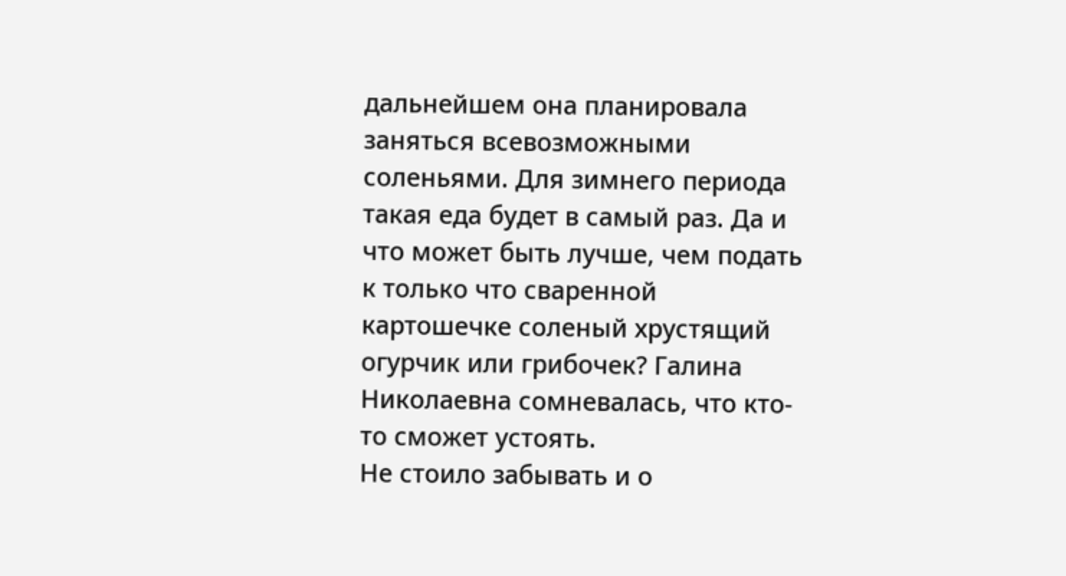дальнейшем она планировала заняться всевозможными соленьями. Для зимнего периода такая еда будет в самый раз. Да и что может быть лучше, чем подать к только что сваренной картошечке соленый хрустящий огурчик или грибочек? Галина Николаевна сомневалась, что кто-то сможет устоять.
Не стоило забывать и о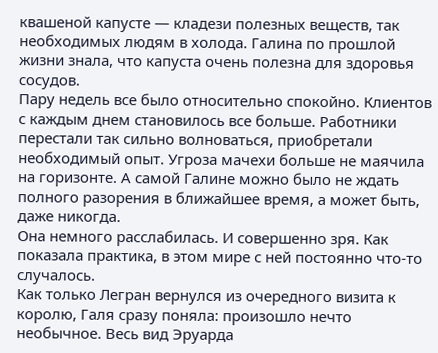квашеной капусте — кладези полезных веществ, так необходимых людям в холода. Галина по прошлой жизни знала, что капуста очень полезна для здоровья сосудов.
Пару недель все было относительно спокойно. Клиентов с каждым днем становилось все больше. Работники перестали так сильно волноваться, приобретали необходимый опыт. Угроза мачехи больше не маячила на горизонте. А самой Галине можно было не ждать полного разорения в ближайшее время, а может быть, даже никогда.
Она немного расслабилась. И совершенно зря. Как показала практика, в этом мире с ней постоянно что-то случалось.
Как только Легран вернулся из очередного визита к королю, Галя сразу поняла: произошло нечто необычное. Весь вид Эруарда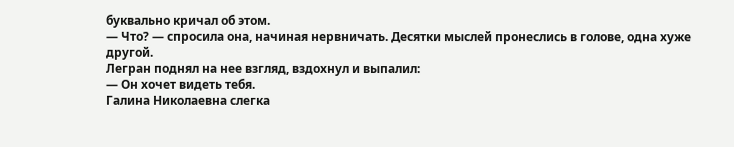буквально кричал об этом.
— Что? — спросила она, начиная нервничать. Десятки мыслей пронеслись в голове, одна хуже другой.
Легран поднял на нее взгляд, вздохнул и выпалил:
— Он хочет видеть тебя.
Галина Николаевна слегка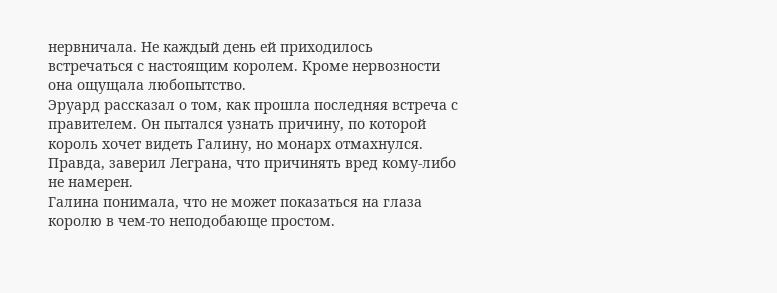нервничала. Не каждый день ей приходилось встречаться с настоящим королем. Кроме нервозности она ощущала любопытство.
Эруард рассказал о том, как прошла последняя встреча с правителем. Он пытался узнать причину, по которой король хочет видеть Галину, но монарх отмахнулся. Правда, заверил Леграна, что причинять вред кому-либо не намерен.
Галина понимала, что не может показаться на глаза королю в чем-то неподобающе простом.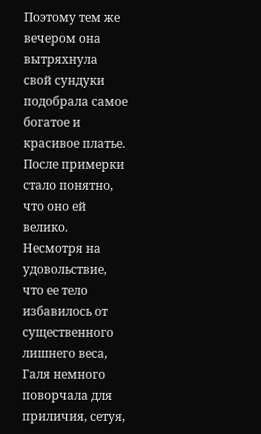Поэтому тем же вечером она вытряхнула свой сундуки подобрала самое богатое и красивое платье.
После примерки стало понятно, что оно ей велико. Несмотря на удовольствие, что ее тело избавилось от существенного лишнего веса, Галя немного поворчала для приличия, сетуя,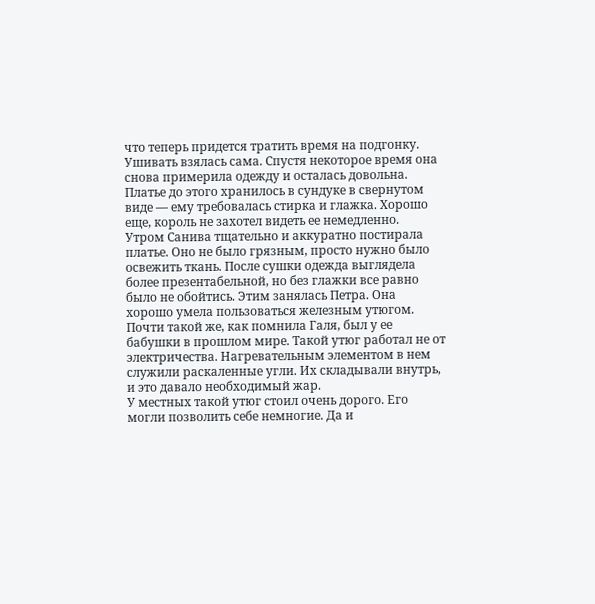что теперь придется тратить время на подгонку.
Ушивать взялась сама. Спустя некоторое время она снова примерила одежду и осталась довольна. Платье до этого хранилось в сундуке в свернутом виде — ему требовалась стирка и глажка. Хорошо еще, король не захотел видеть ее немедленно.
Утром Санива тщательно и аккуратно постирала платье. Оно не было грязным, просто нужно было освежить ткань. После сушки одежда выглядела более презентабельной, но без глажки все равно было не обойтись. Этим занялась Петра. Она хорошо умела пользоваться железным утюгом.
Почти такой же, как помнила Галя, был у ее бабушки в прошлом мире. Такой утюг работал не от электричества. Нагревательным элементом в нем служили раскаленные угли. Их складывали внутрь, и это давало необходимый жар.
У местных такой утюг стоил очень дорого. Его могли позволить себе немногие. Да и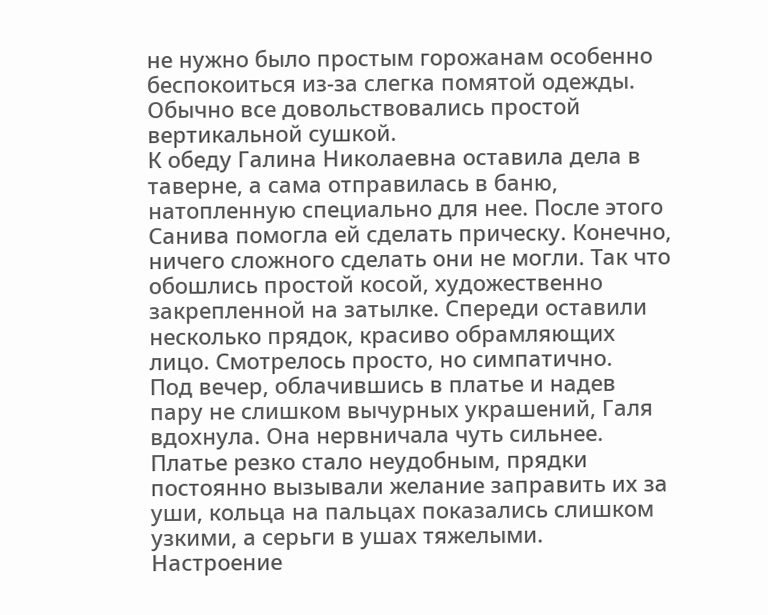не нужно было простым горожанам особенно беспокоиться из-за слегка помятой одежды. Обычно все довольствовались простой вертикальной сушкой.
К обеду Галина Николаевна оставила дела в таверне, а сама отправилась в баню, натопленную специально для нее. После этого Санива помогла ей сделать прическу. Конечно, ничего сложного сделать они не могли. Так что обошлись простой косой, художественно закрепленной на затылке. Спереди оставили несколько прядок, красиво обрамляющих лицо. Смотрелось просто, но симпатично.
Под вечер, облачившись в платье и надев пару не слишком вычурных украшений, Галя вдохнула. Она нервничала чуть сильнее. Платье резко стало неудобным, прядки постоянно вызывали желание заправить их за уши, кольца на пальцах показались слишком узкими, а серьги в ушах тяжелыми.
Настроение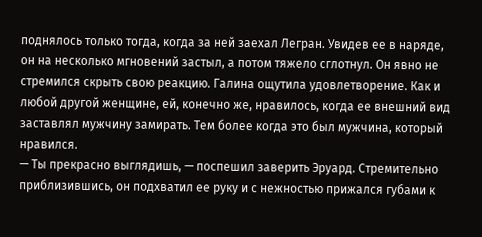поднялось только тогда, когда за ней заехал Легран. Увидев ее в наряде, он на несколько мгновений застыл, а потом тяжело сглотнул. Он явно не стремился скрыть свою реакцию. Галина ощутила удовлетворение. Как и любой другой женщине, ей, конечно же, нравилось, когда ее внешний вид заставлял мужчину замирать. Тем более когда это был мужчина, который нравился.
— Ты прекрасно выглядишь, — поспешил заверить Эруард. Стремительно приблизившись, он подхватил ее руку и с нежностью прижался губами к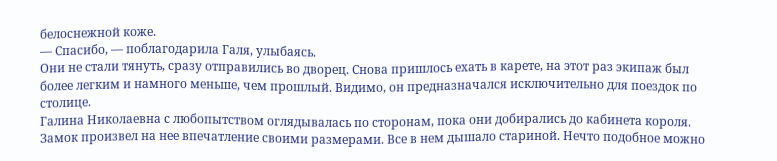белоснежной коже.
— Спасибо, — поблагодарила Галя, улыбаясь.
Они не стали тянуть, сразу отправились во дворец. Снова пришлось ехать в карете, на этот раз экипаж был более легким и намного меньше, чем прошлый. Видимо, он предназначался исключительно для поездок по столице.
Галина Николаевна с любопытством оглядывалась по сторонам, пока они добирались до кабинета короля. Замок произвел на нее впечатление своими размерами. Все в нем дышало стариной. Нечто подобное можно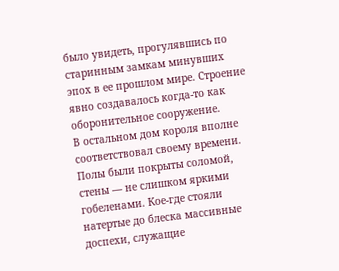было увидеть, прогулявшись по старинным замкам минувших эпох в ее прошлом мире. Строение явно создавалось когда-то как оборонительное сооружение.
В остальном дом короля вполне соответствовал своему времени. Полы были покрыты соломой, стены — не слишком яркими гобеленами. Кое-где стояли натертые до блеска массивные доспехи, служащие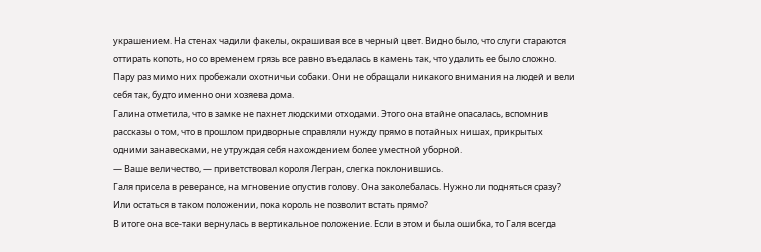украшением. На стенах чадили факелы, окрашивая все в черный цвет. Видно было, что слуги стараются оттирать копоть, но со временем грязь все равно въедалась в камень так, что удалить ее было сложно.
Пару раз мимо них пробежали охотничьи собаки. Они не обращали никакого внимания на людей и вели себя так, будто именно они хозяева дома.
Галина отметила, что в замке не пахнет людскими отходами. Этого она втайне опасалась, вспомнив рассказы о том, что в прошлом придворные справляли нужду прямо в потайных нишах, прикрытых одними занавесками, не утруждая себя нахождением более уместной уборной.
— Ваше величество, — приветствовал короля Легран, слегка поклонившись.
Галя присела в реверансе, на мгновение опустив голову. Она заколебалась. Нужно ли подняться сразу? Или остаться в таком положении, пока король не позволит встать прямо?
В итоге она все-таки вернулась в вертикальное положение. Если в этом и была ошибка, то Галя всегда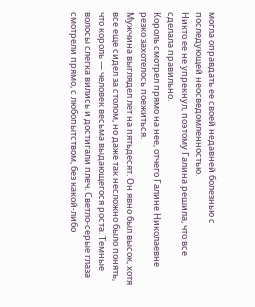могла оправдать ее своей недавней болезнью с последующей неосведомленностью.
Никто ее не упрекнул, поэтому Галина решила, что все сделала правильно.
Король смотрел прямо на нее, отчего Галине Николаевне резко захотелось поежиться.
Мужчина выглядел лет на пятьдесят. Он явно был высок, хотя все еще сидел за столом, но даже так несложно было понять, что король — человек весьма выдающегося роста. Темные волосы слегка вились и достигали плеч. Светло-серые глаза смотрели прямо, с любопытством, без какой-либо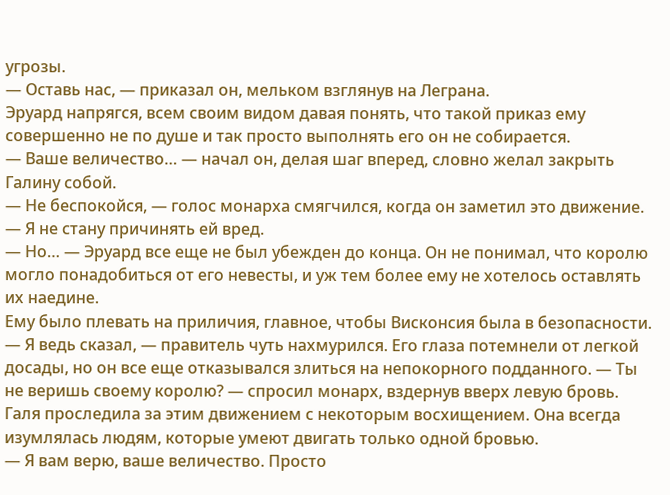угрозы.
— Оставь нас, — приказал он, мельком взглянув на Леграна.
Эруард напрягся, всем своим видом давая понять, что такой приказ ему совершенно не по душе и так просто выполнять его он не собирается.
— Ваше величество… — начал он, делая шаг вперед, словно желал закрыть Галину собой.
— Не беспокойся, — голос монарха смягчился, когда он заметил это движение. — Я не стану причинять ей вред.
— Но… — Эруард все еще не был убежден до конца. Он не понимал, что королю могло понадобиться от его невесты, и уж тем более ему не хотелось оставлять их наедине.
Ему было плевать на приличия, главное, чтобы Висконсия была в безопасности.
— Я ведь сказал, — правитель чуть нахмурился. Его глаза потемнели от легкой досады, но он все еще отказывался злиться на непокорного подданного. — Ты не веришь своему королю? — спросил монарх, вздернув вверх левую бровь.
Галя проследила за этим движением с некоторым восхищением. Она всегда изумлялась людям, которые умеют двигать только одной бровью.
— Я вам верю, ваше величество. Просто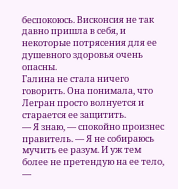беспокоюсь. Висконсия не так давно пришла в себя, и некоторые потрясения для ее душевного здоровья очень опасны.
Галина не стала ничего говорить. Она понимала, что Легран просто волнуется и старается ее защитить.
— Я знаю, — спокойно произнес правитель. — Я не собираюсь мучить ее разум. И уж тем более не претендую на ее тело, —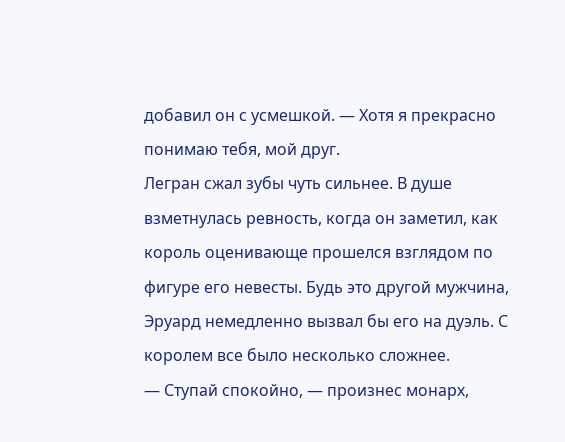добавил он с усмешкой. — Хотя я прекрасно понимаю тебя, мой друг.
Легран сжал зубы чуть сильнее. В душе взметнулась ревность, когда он заметил, как король оценивающе прошелся взглядом по фигуре его невесты. Будь это другой мужчина, Эруард немедленно вызвал бы его на дуэль. С королем все было несколько сложнее.
— Ступай спокойно, — произнес монарх,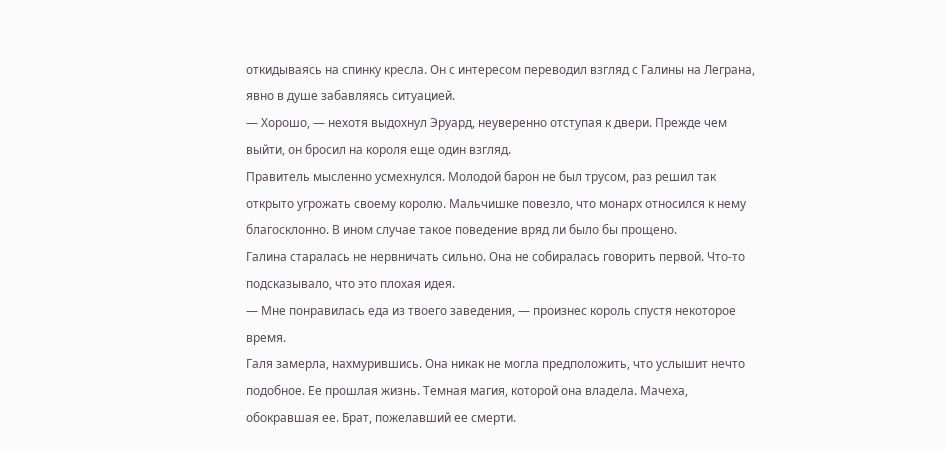откидываясь на спинку кресла. Он с интересом переводил взгляд с Галины на Леграна, явно в душе забавляясь ситуацией.
— Хорошо, — нехотя выдохнул Эруард, неуверенно отступая к двери. Прежде чем выйти, он бросил на короля еще один взгляд.
Правитель мысленно усмехнулся. Молодой барон не был трусом, раз решил так открыто угрожать своему королю. Мальчишке повезло, что монарх относился к нему благосклонно. В ином случае такое поведение вряд ли было бы прощено.
Галина старалась не нервничать сильно. Она не собиралась говорить первой. Что-то подсказывало, что это плохая идея.
— Мне понравилась еда из твоего заведения, — произнес король спустя некоторое время.
Галя замерла, нахмурившись. Она никак не могла предположить, что услышит нечто подобное. Ее прошлая жизнь. Темная магия, которой она владела. Мачеха, обокравшая ее. Брат, пожелавший ее смерти.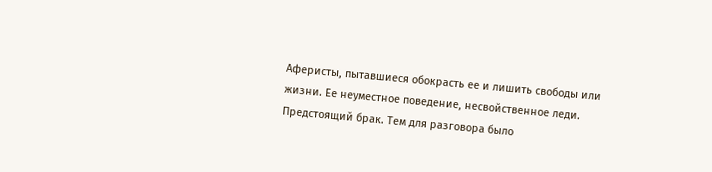Аферисты, пытавшиеся обокрасть ее и лишить свободы или жизни. Ее неуместное поведение, несвойственное леди. Предстоящий брак. Тем для разговора было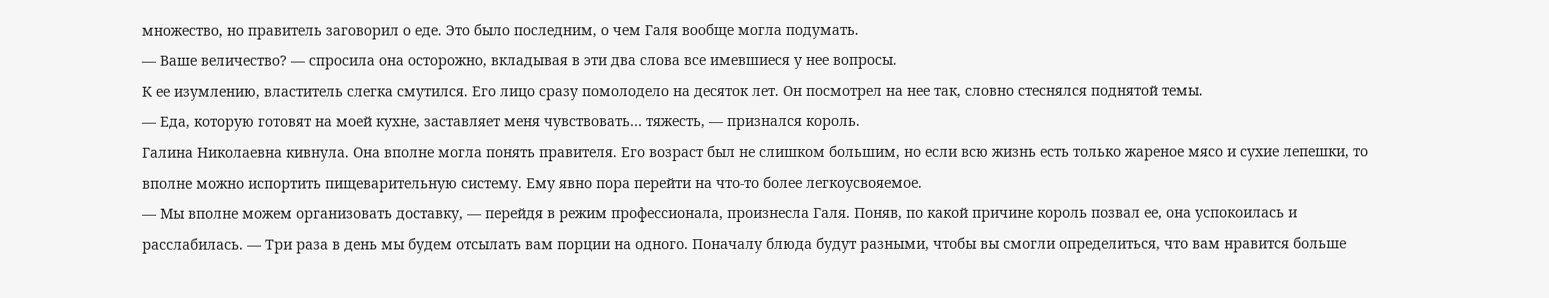множество, но правитель заговорил о еде. Это было последним, о чем Галя вообще могла подумать.
— Ваше величество? — спросила она осторожно, вкладывая в эти два слова все имевшиеся у нее вопросы.
К ее изумлению, властитель слегка смутился. Его лицо сразу помолодело на десяток лет. Он посмотрел на нее так, словно стеснялся поднятой темы.
— Еда, которую готовят на моей кухне, заставляет меня чувствовать… тяжесть, — признался король.
Галина Николаевна кивнула. Она вполне могла понять правителя. Его возраст был не слишком большим, но если всю жизнь есть только жареное мясо и сухие лепешки, то вполне можно испортить пищеварительную систему. Ему явно пора перейти на что-то более легкоусвояемое.
— Мы вполне можем организовать доставку, — перейдя в режим профессионала, произнесла Галя. Поняв, по какой причине король позвал ее, она успокоилась и расслабилась. — Три раза в день мы будем отсылать вам порции на одного. Поначалу блюда будут разными, чтобы вы смогли определиться, что вам нравится больше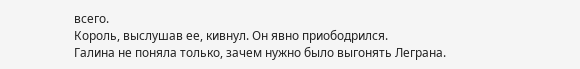всего.
Король, выслушав ее, кивнул. Он явно приободрился.
Галина не поняла только, зачем нужно было выгонять Леграна.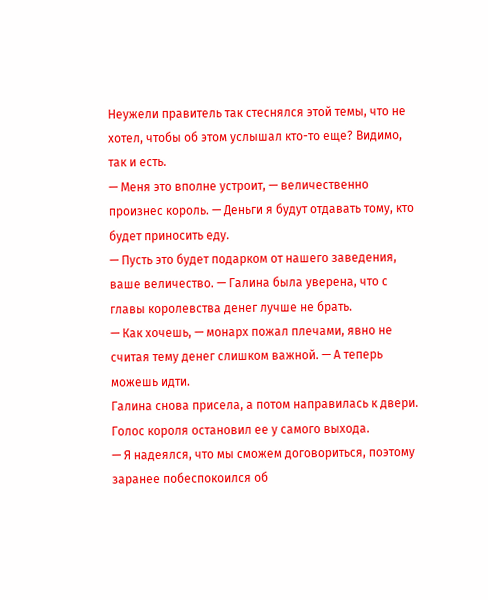Неужели правитель так стеснялся этой темы, что не хотел, чтобы об этом услышал кто-то еще? Видимо, так и есть.
— Меня это вполне устроит, — величественно произнес король. — Деньги я будут отдавать тому, кто будет приносить еду.
— Пусть это будет подарком от нашего заведения, ваше величество. — Галина была уверена, что с главы королевства денег лучше не брать.
— Как хочешь, — монарх пожал плечами, явно не считая тему денег слишком важной. — А теперь можешь идти.
Галина снова присела, а потом направилась к двери. Голос короля остановил ее у самого выхода.
— Я надеялся, что мы сможем договориться, поэтому заранее побеспокоился об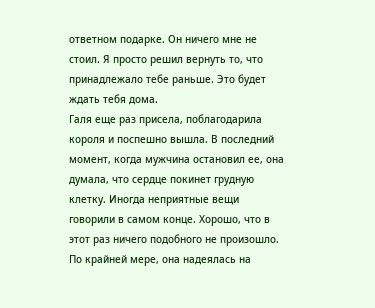ответном подарке. Он ничего мне не стоил. Я просто решил вернуть то, что принадлежало тебе раньше. Это будет ждать тебя дома.
Галя еще раз присела, поблагодарила короля и поспешно вышла. В последний момент, когда мужчина остановил ее, она думала, что сердце покинет грудную клетку. Иногда неприятные вещи говорили в самом конце. Хорошо, что в этот раз ничего подобного не произошло. По крайней мере, она надеялась на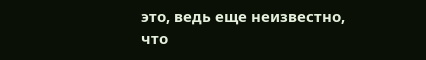это, ведь еще неизвестно, что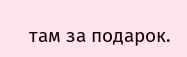там за подарок.